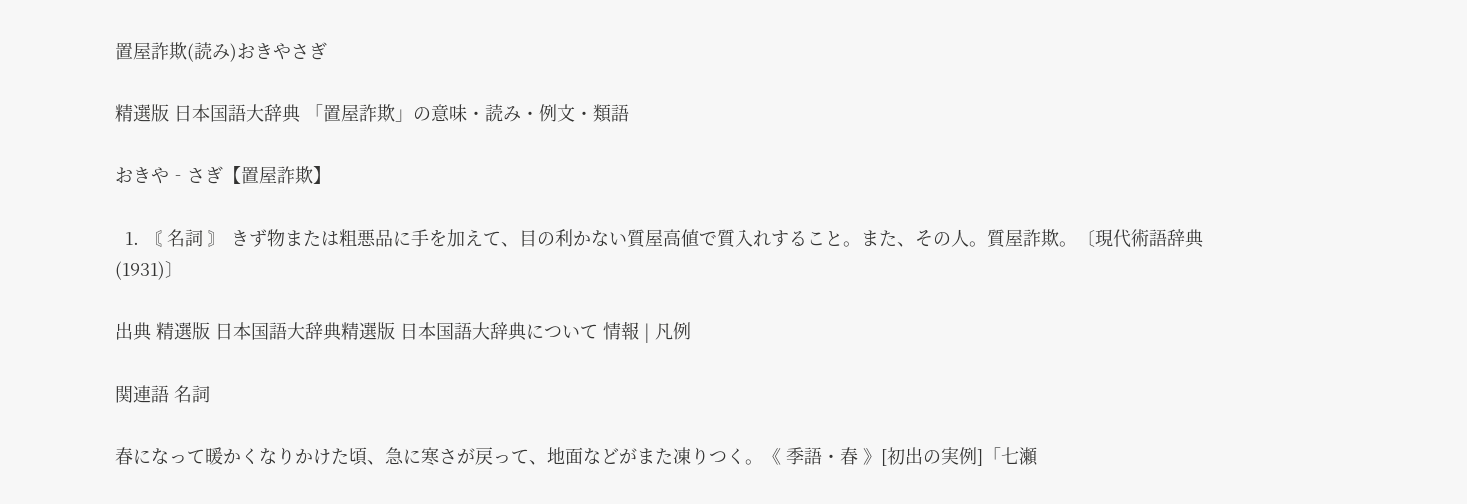置屋詐欺(読み)おきやさぎ

精選版 日本国語大辞典 「置屋詐欺」の意味・読み・例文・類語

おきや‐さぎ【置屋詐欺】

  1. 〘 名詞 〙 きず物または粗悪品に手を加えて、目の利かない質屋高値で質入れすること。また、その人。質屋詐欺。〔現代術語辞典(1931)〕

出典 精選版 日本国語大辞典精選版 日本国語大辞典について 情報 | 凡例

関連語 名詞

春になって暖かくなりかけた頃、急に寒さが戻って、地面などがまた凍りつく。《 季語・春 》[初出の実例]「七瀬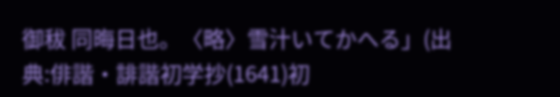御秡 同晦日也。〈略〉雪汁いてかへる」(出典:俳諧・誹諧初学抄(1641)初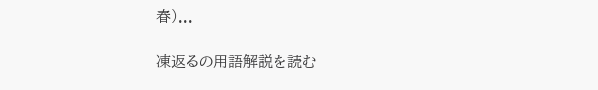春)...

凍返るの用語解説を読む